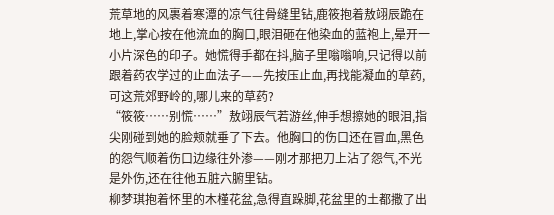荒草地的风裹着寒潭的凉气往骨缝里钻,鹿筱抱着敖翊辰跪在地上,掌心按在他流血的胸口,眼泪砸在他染血的蓝袍上,晕开一小片深色的印子。她慌得手都在抖,脑子里嗡嗡响,只记得以前跟着药农学过的止血法子——先按压止血,再找能凝血的草药,可这荒郊野岭的,哪儿来的草药?
“筱筱……别慌……”敖翊辰气若游丝,伸手想擦她的眼泪,指尖刚碰到她的脸颊就垂了下去。他胸口的伤口还在冒血,黑色的怨气顺着伤口边缘往外渗——刚才那把刀上沾了怨气,不光是外伤,还在往他五脏六腑里钻。
柳梦琪抱着怀里的木槿花盆,急得直跺脚,花盆里的土都撒了出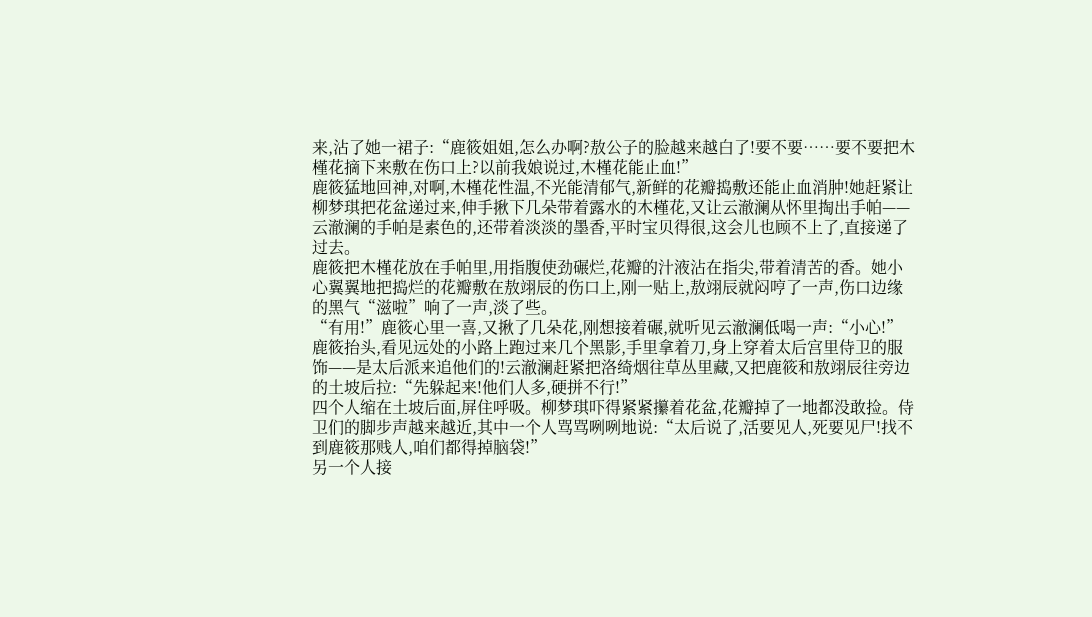来,沾了她一裙子:“鹿筱姐姐,怎么办啊?敖公子的脸越来越白了!要不要……要不要把木槿花摘下来敷在伤口上?以前我娘说过,木槿花能止血!”
鹿筱猛地回神,对啊,木槿花性温,不光能清郁气,新鲜的花瓣捣敷还能止血消肿!她赶紧让柳梦琪把花盆递过来,伸手揪下几朵带着露水的木槿花,又让云澈澜从怀里掏出手帕——云澈澜的手帕是素色的,还带着淡淡的墨香,平时宝贝得很,这会儿也顾不上了,直接递了过去。
鹿筱把木槿花放在手帕里,用指腹使劲碾烂,花瓣的汁液沾在指尖,带着清苦的香。她小心翼翼地把捣烂的花瓣敷在敖翊辰的伤口上,刚一贴上,敖翊辰就闷哼了一声,伤口边缘的黑气“滋啦”响了一声,淡了些。
“有用!”鹿筱心里一喜,又揪了几朵花,刚想接着碾,就听见云澈澜低喝一声:“小心!”
鹿筱抬头,看见远处的小路上跑过来几个黑影,手里拿着刀,身上穿着太后宫里侍卫的服饰——是太后派来追他们的!云澈澜赶紧把洛绮烟往草丛里藏,又把鹿筱和敖翊辰往旁边的土坡后拉:“先躲起来!他们人多,硬拼不行!”
四个人缩在土坡后面,屏住呼吸。柳梦琪吓得紧紧攥着花盆,花瓣掉了一地都没敢捡。侍卫们的脚步声越来越近,其中一个人骂骂咧咧地说:“太后说了,活要见人,死要见尸!找不到鹿筱那贱人,咱们都得掉脑袋!”
另一个人接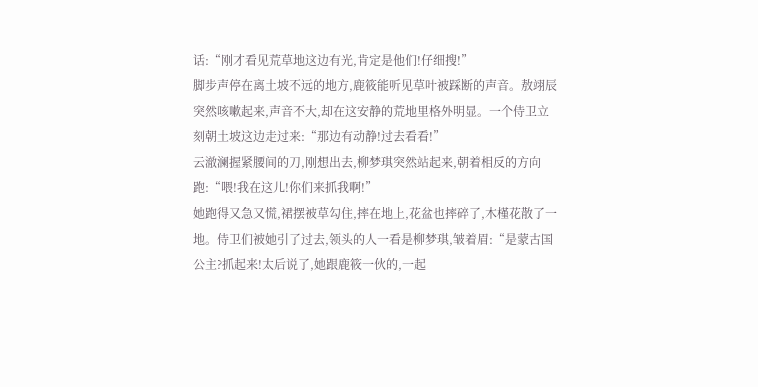话:“刚才看见荒草地这边有光,肯定是他们!仔细搜!”
脚步声停在离土坡不远的地方,鹿筱能听见草叶被踩断的声音。敖翊辰突然咳嗽起来,声音不大,却在这安静的荒地里格外明显。一个侍卫立刻朝土坡这边走过来:“那边有动静!过去看看!”
云澈澜握紧腰间的刀,刚想出去,柳梦琪突然站起来,朝着相反的方向跑:“喂!我在这儿!你们来抓我啊!”
她跑得又急又慌,裙摆被草勾住,摔在地上,花盆也摔碎了,木槿花散了一地。侍卫们被她引了过去,领头的人一看是柳梦琪,皱着眉:“是蒙古国公主?抓起来!太后说了,她跟鹿筱一伙的,一起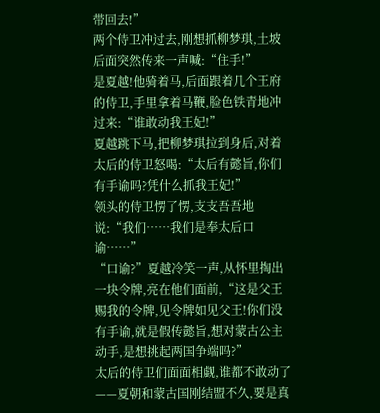带回去!”
两个侍卫冲过去,刚想抓柳梦琪,土坡后面突然传来一声喊:“住手!”
是夏越!他骑着马,后面跟着几个王府的侍卫,手里拿着马鞭,脸色铁青地冲过来:“谁敢动我王妃!”
夏越跳下马,把柳梦琪拉到身后,对着太后的侍卫怒喝:“太后有懿旨,你们有手谕吗?凭什么抓我王妃!”
领头的侍卫愣了愣,支支吾吾地说:“我们……我们是奉太后口谕……”
“口谕?”夏越冷笑一声,从怀里掏出一块令牌,亮在他们面前,“这是父王赐我的令牌,见令牌如见父王!你们没有手谕,就是假传懿旨,想对蒙古公主动手,是想挑起两国争端吗?”
太后的侍卫们面面相觑,谁都不敢动了——夏朝和蒙古国刚结盟不久,要是真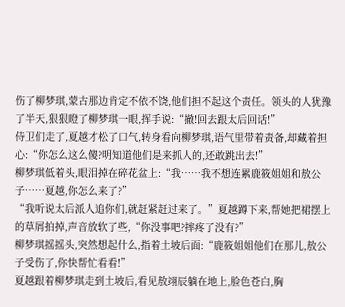伤了柳梦琪,蒙古那边肯定不依不饶,他们担不起这个责任。领头的人犹豫了半天,狠狠瞪了柳梦琪一眼,挥手说:“撤!回去跟太后回话!”
侍卫们走了,夏越才松了口气,转身看向柳梦琪,语气里带着责备,却藏着担心:“你怎么这么傻?明知道他们是来抓人的,还敢跳出去!”
柳梦琪低着头,眼泪掉在碎花盆上:“我……我不想连累鹿筱姐姐和敖公子……夏越,你怎么来了?”
“我听说太后派人追你们,就赶紧赶过来了。”夏越蹲下来,帮她把裙摆上的草屑拍掉,声音放软了些,“你没事吧?摔疼了没有?”
柳梦琪摇摇头,突然想起什么,指着土坡后面:“鹿筱姐姐他们在那儿,敖公子受伤了,你快帮忙看看!”
夏越跟着柳梦琪走到土坡后,看见敖翊辰躺在地上,脸色苍白,胸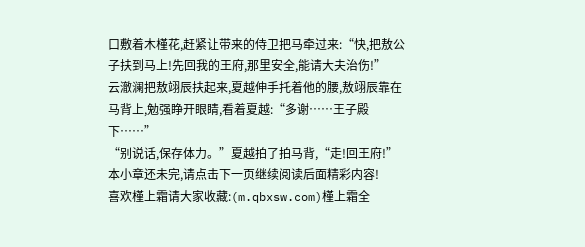口敷着木槿花,赶紧让带来的侍卫把马牵过来:“快,把敖公子扶到马上!先回我的王府,那里安全,能请大夫治伤!”
云澈澜把敖翊辰扶起来,夏越伸手托着他的腰,敖翊辰靠在马背上,勉强睁开眼睛,看着夏越:“多谢……王子殿下……”
“别说话,保存体力。”夏越拍了拍马背,“走!回王府!”
本小章还未完,请点击下一页继续阅读后面精彩内容!
喜欢槿上霜请大家收藏:(m.qbxsw.com)槿上霜全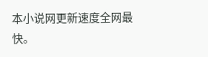本小说网更新速度全网最快。